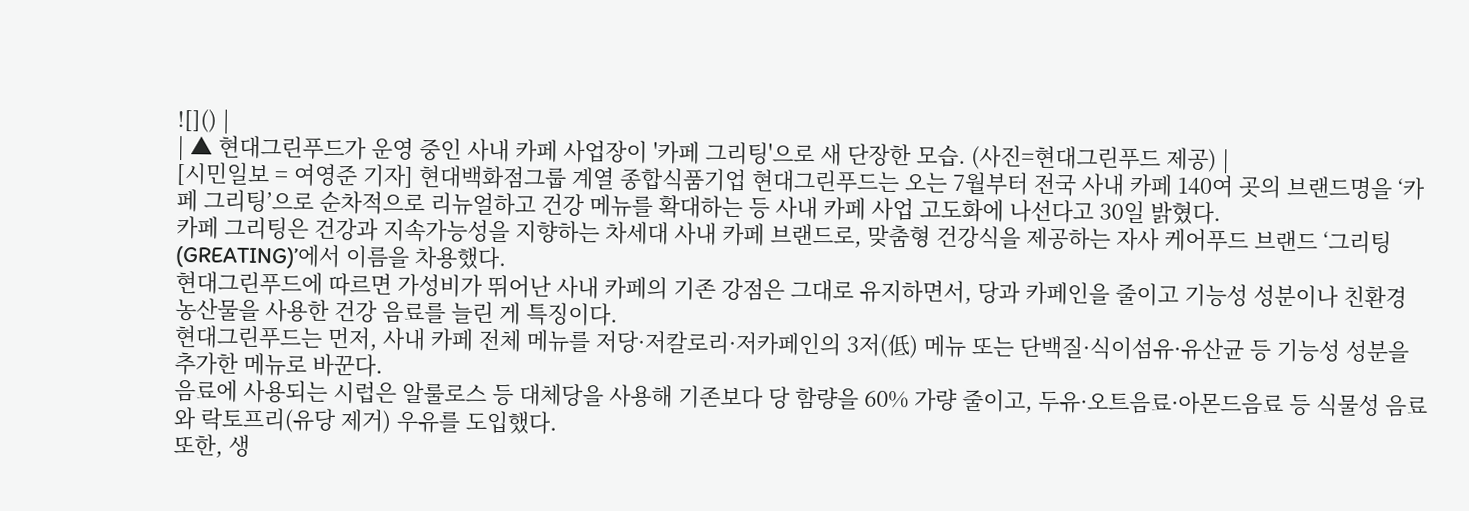![]() |
| ▲ 현대그린푸드가 운영 중인 사내 카페 사업장이 '카페 그리팅'으로 새 단장한 모습. (사진=현대그린푸드 제공) |
[시민일보 = 여영준 기자] 현대백화점그룹 계열 종합식품기업 현대그린푸드는 오는 7월부터 전국 사내 카페 140여 곳의 브랜드명을 ‘카페 그리팅’으로 순차적으로 리뉴얼하고 건강 메뉴를 확대하는 등 사내 카페 사업 고도화에 나선다고 30일 밝혔다.
카페 그리팅은 건강과 지속가능성을 지향하는 차세대 사내 카페 브랜드로, 맞춤형 건강식을 제공하는 자사 케어푸드 브랜드 ‘그리팅(GREATING)’에서 이름을 차용했다.
현대그린푸드에 따르면 가성비가 뛰어난 사내 카페의 기존 강점은 그대로 유지하면서, 당과 카페인을 줄이고 기능성 성분이나 친환경 농산물을 사용한 건강 음료를 늘린 게 특징이다.
현대그린푸드는 먼저, 사내 카페 전체 메뉴를 저당·저칼로리·저카페인의 3저(低) 메뉴 또는 단백질·식이섬유·유산균 등 기능성 성분을 추가한 메뉴로 바꾼다.
음료에 사용되는 시럽은 알룰로스 등 대체당을 사용해 기존보다 당 함량을 60% 가량 줄이고, 두유·오트음료·아몬드음료 등 식물성 음료와 락토프리(유당 제거) 우유를 도입했다.
또한, 생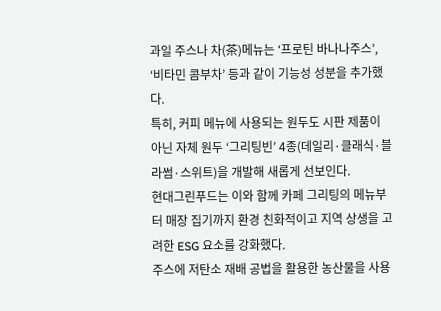과일 주스나 차(茶)메뉴는 ‘프로틴 바나나주스’, ‘비타민 콤부차’ 등과 같이 기능성 성분을 추가했다.
특히, 커피 메뉴에 사용되는 원두도 시판 제품이 아닌 자체 원두 ‘그리팅빈’ 4종(데일리·클래식·블라썸·스위트)을 개발해 새롭게 선보인다.
현대그린푸드는 이와 함께 카페 그리팅의 메뉴부터 매장 집기까지 환경 친화적이고 지역 상생을 고려한 ESG 요소를 강화했다.
주스에 저탄소 재배 공법을 활용한 농산물을 사용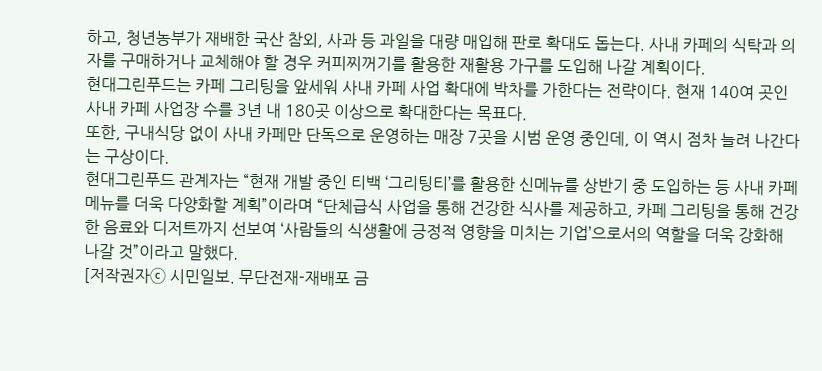하고, 청년농부가 재배한 국산 참외, 사과 등 과일을 대량 매입해 판로 확대도 돕는다. 사내 카페의 식탁과 의자를 구매하거나 교체해야 할 경우 커피찌꺼기를 활용한 재활용 가구를 도입해 나갈 계획이다.
현대그린푸드는 카페 그리팅을 앞세워 사내 카페 사업 확대에 박차를 가한다는 전략이다. 현재 140여 곳인 사내 카페 사업장 수를 3년 내 180곳 이상으로 확대한다는 목표다.
또한, 구내식당 없이 사내 카페만 단독으로 운영하는 매장 7곳을 시범 운영 중인데, 이 역시 점차 늘려 나간다는 구상이다.
현대그린푸드 관계자는 “현재 개발 중인 티백 ‘그리팅티’를 활용한 신메뉴를 상반기 중 도입하는 등 사내 카페 메뉴를 더욱 다양화할 계획”이라며 “단체급식 사업을 통해 건강한 식사를 제공하고, 카페 그리팅을 통해 건강한 음료와 디저트까지 선보여 ‘사람들의 식생활에 긍정적 영향을 미치는 기업’으로서의 역할을 더욱 강화해 나갈 것”이라고 말했다.
[저작권자ⓒ 시민일보. 무단전재-재배포 금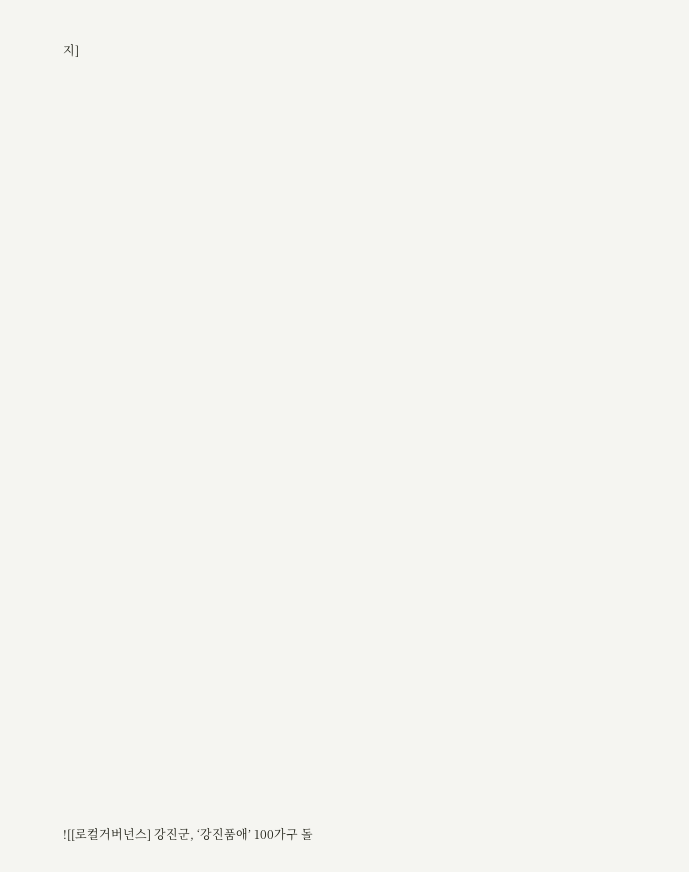지]
















































![[로컬거버넌스] 강진군, ‘강진품애’ 100가구 돌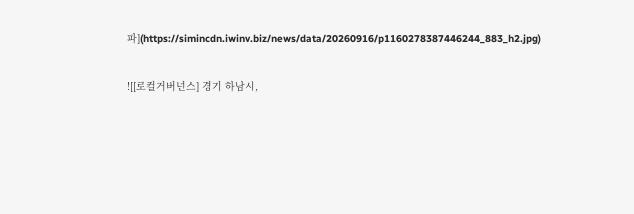파](https://simincdn.iwinv.biz/news/data/20260916/p1160278387446244_883_h2.jpg)

![[로컬거버넌스] 경기 하남시,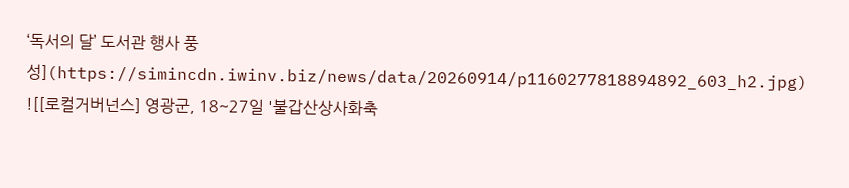‘독서의 달’ 도서관 행사 풍성](https://simincdn.iwinv.biz/news/data/20260914/p1160277818894892_603_h2.jpg)
![[로컬거버넌스] 영광군, 18~27일 '불갑산상사화축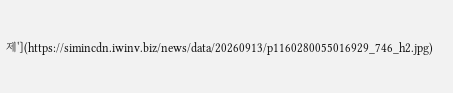제'](https://simincdn.iwinv.biz/news/data/20260913/p1160280055016929_746_h2.jpg)